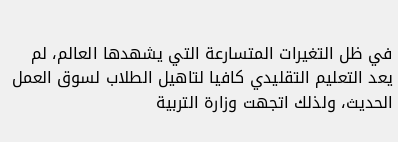في ظل التغيرات المتسارعة التي يشهدها العالم، لم يعد التعليم التقليدي كافيا لتاهيل الطلاب لسوق العمل الحديث، ولذلك اتجهت وزارة التربية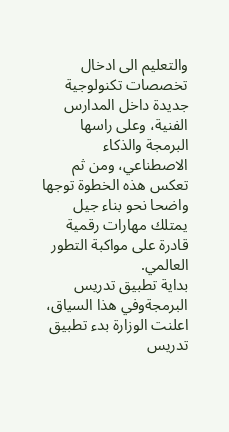والتعليم الى ادخال تخصصات تكنولوجية جديدة داخل المدارس الفنية، وعلى راسها البرمجة والذكاء الاصطناعي، ومن ثم تعكس هذه الخطوة توجها واضحا نحو بناء جيل يمتلك مهارات رقمية قادرة على مواكبة التطور العالمي.
بداية تطبيق تدريس البرمجةوفي هذا السياق، اعلنت الوزارة بدء تطبيق تدريس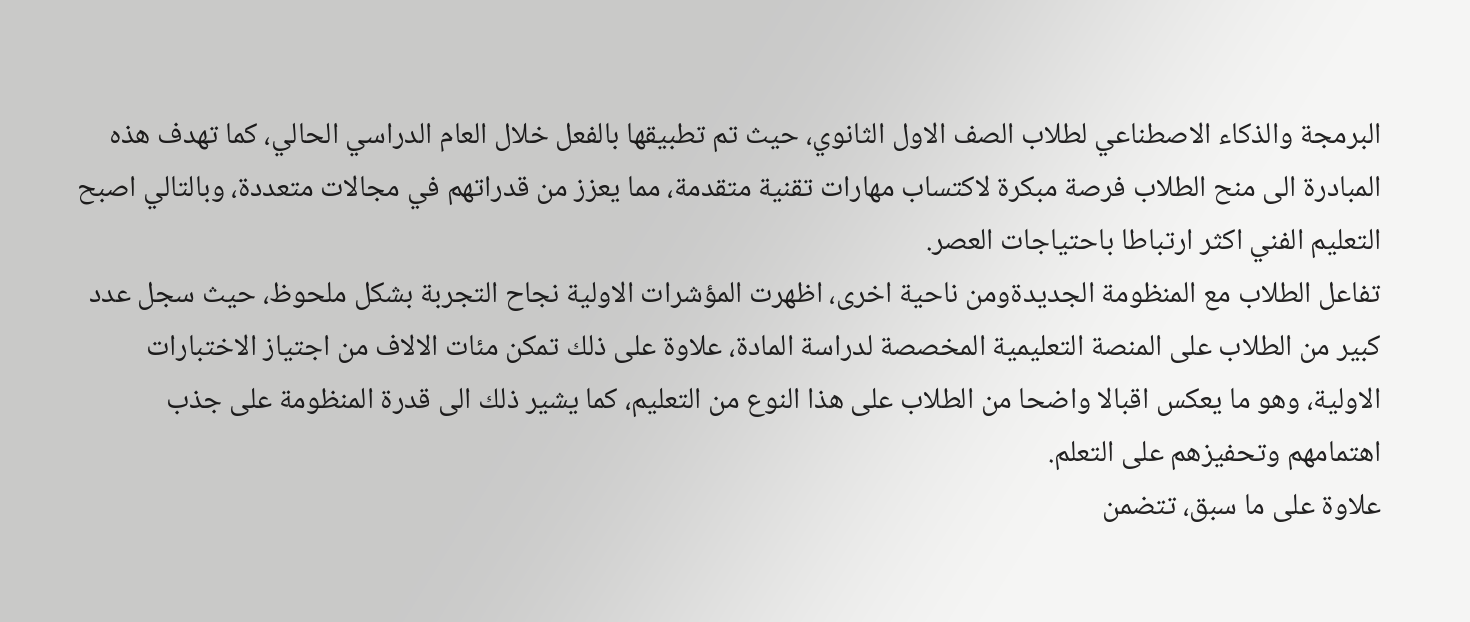البرمجة والذكاء الاصطناعي لطلاب الصف الاول الثانوي، حيث تم تطبيقها بالفعل خلال العام الدراسي الحالي، كما تهدف هذه المبادرة الى منح الطلاب فرصة مبكرة لاكتساب مهارات تقنية متقدمة، مما يعزز من قدراتهم في مجالات متعددة، وبالتالي اصبح التعليم الفني اكثر ارتباطا باحتياجات العصر.
تفاعل الطلاب مع المنظومة الجديدةومن ناحية اخرى، اظهرت المؤشرات الاولية نجاح التجربة بشكل ملحوظ، حيث سجل عدد كبير من الطلاب على المنصة التعليمية المخصصة لدراسة المادة، علاوة على ذلك تمكن مئات الالاف من اجتياز الاختبارات الاولية، وهو ما يعكس اقبالا واضحا من الطلاب على هذا النوع من التعليم، كما يشير ذلك الى قدرة المنظومة على جذب اهتمامهم وتحفيزهم على التعلم.
علاوة على ما سبق، تتضمن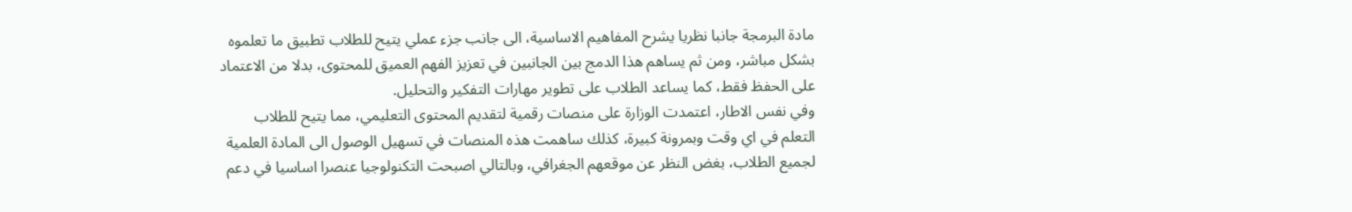مادة البرمجة جانبا نظريا يشرح المفاهيم الاساسية، الى جانب جزء عملي يتيح للطلاب تطبيق ما تعلموه بشكل مباشر، ومن ثم يساهم هذا الدمج بين الجانبين في تعزيز الفهم العميق للمحتوى، بدلا من الاعتماد على الحفظ فقط، كما يساعد الطلاب على تطوير مهارات التفكير والتحليل.
وفي نفس الاطار، اعتمدت الوزارة على منصات رقمية لتقديم المحتوى التعليمي، مما يتيح للطلاب التعلم في اي وقت وبمرونة كبيرة، كذلك ساهمت هذه المنصات في تسهيل الوصول الى المادة العلمية لجميع الطلاب، بغض النظر عن موقعهم الجغرافي، وبالتالي اصبحت التكنولوجيا عنصرا اساسيا في دعم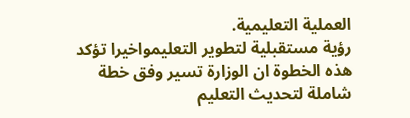العملية التعليمية.
رؤية مستقبلية لتطوير التعليمواخيرا تؤكد هذه الخطوة ان الوزارة تسير وفق خطة شاملة لتحديث التعليم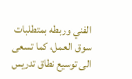الفني وربطه بمتطلبات سوق العمل، كما تسعى الى توسيع نطاق تدريس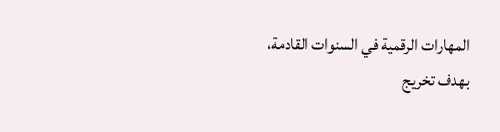المهارات الرقمية في السنوات القادمة، بهدف تخريج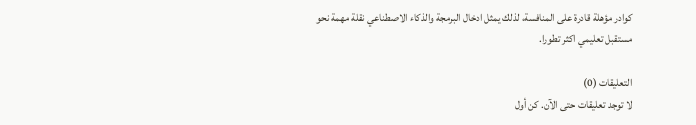كوادر مؤهلة قادرة على المنافسة، لذلك يمثل ادخال البرمجة والذكاء الاصطناعي نقلة مهمة نحو مستقبل تعليمي اكثر تطورا.

التعليقات (0)
لا توجد تعليقات حتى الآن. كن أول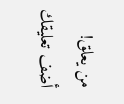من يعلق!
أضف تعليقك